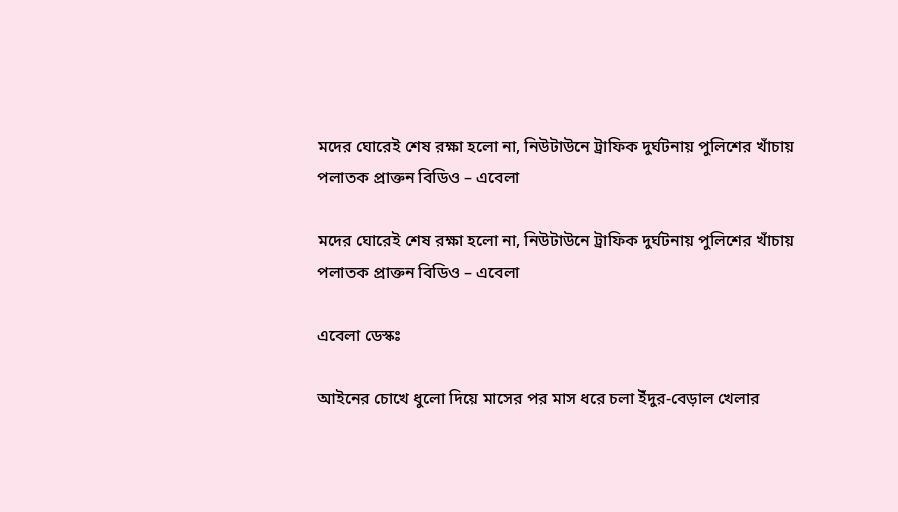মদের ঘোরেই শেষ রক্ষা হলো না, নিউটাউনে ট্রাফিক দুর্ঘটনায় পুলিশের খাঁচায় পলাতক প্রাক্তন বিডিও – এবেলা

মদের ঘোরেই শেষ রক্ষা হলো না, নিউটাউনে ট্রাফিক দুর্ঘটনায় পুলিশের খাঁচায় পলাতক প্রাক্তন বিডিও – এবেলা

এবেলা ডেস্কঃ

আইনের চোখে ধুলো দিয়ে মাসের পর মাস ধরে চলা ইঁদুর-বেড়াল খেলার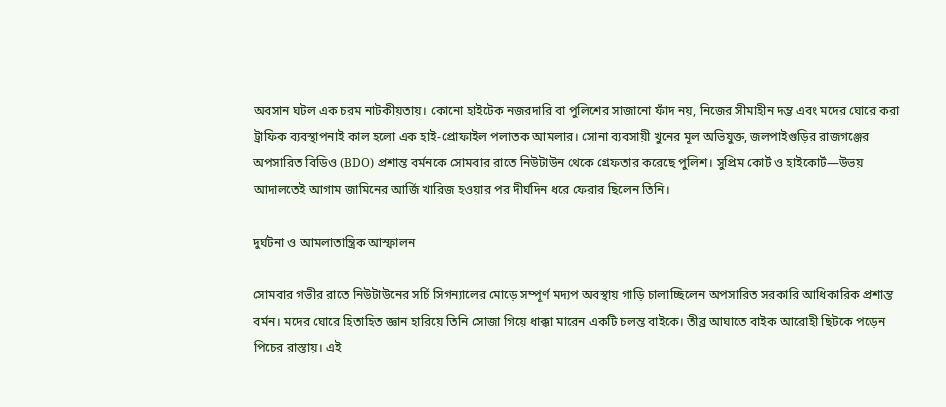অবসান ঘটল এক চরম নাটকীয়তায়। কোনো হাইটেক নজরদারি বা পুলিশের সাজানো ফাঁদ নয়, নিজের সীমাহীন দম্ভ এবং মদের ঘোরে করা ট্রাফিক ব্যবস্থাপনাই কাল হলো এক হাই-প্রোফাইল পলাতক আমলার। সোনা ব্যবসায়ী খুনের মূল অভিযুক্ত, জলপাইগুড়ির রাজগঞ্জের অপসারিত বিডিও (BDO) প্রশান্ত বর্মনকে সোমবার রাতে নিউটাউন থেকে গ্রেফতার করেছে পুলিশ। সুপ্রিম কোর্ট ও হাইকোর্ট—উভয় আদালতেই আগাম জামিনের আর্জি খারিজ হওয়ার পর দীর্ঘদিন ধরে ফেরার ছিলেন তিনি।

দুর্ঘটনা ও আমলাতান্ত্রিক আস্ফালন

সোমবার গভীর রাতে নিউটাউনের সর্চি সিগন্যালের মোড়ে সম্পূর্ণ মদ্যপ অবস্থায় গাড়ি চালাচ্ছিলেন অপসারিত সরকারি আধিকারিক প্রশান্ত বর্মন। মদের ঘোরে হিতাহিত জ্ঞান হারিয়ে তিনি সোজা গিয়ে ধাক্কা মারেন একটি চলন্ত বাইকে। তীব্র আঘাতে বাইক আরোহী ছিটকে পড়েন পিচের রাস্তায়। এই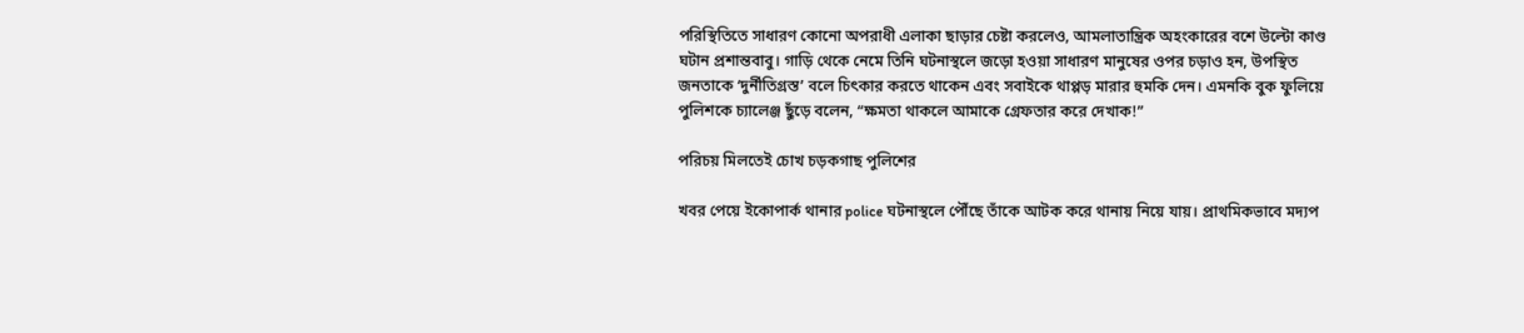পরিস্থিতিতে সাধারণ কোনো অপরাধী এলাকা ছাড়ার চেষ্টা করলেও, আমলাতান্ত্রিক অহংকারের বশে উল্টো কাণ্ড ঘটান প্রশান্তবাবু। গাড়ি থেকে নেমে তিনি ঘটনাস্থলে জড়ো হওয়া সাধারণ মানুষের ওপর চড়াও হন, উপস্থিত জনতাকে ‘দুর্নীতিগ্রস্ত’ বলে চিৎকার করতে থাকেন এবং সবাইকে থাপ্পড় মারার হুমকি দেন। এমনকি বুক ফুলিয়ে পুলিশকে চ্যালেঞ্জ ছুঁড়ে বলেন, “ক্ষমতা থাকলে আমাকে গ্রেফতার করে দেখাক!”

পরিচয় মিলতেই চোখ চড়কগাছ পুলিশের

খবর পেয়ে ইকোপার্ক থানার police ঘটনাস্থলে পৌঁছে তাঁকে আটক করে থানায় নিয়ে যায়। প্রাথমিকভাবে মদ্যপ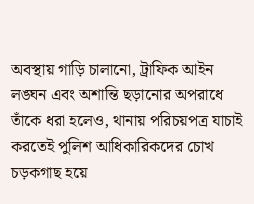অবস্থায় গাড়ি চালানো, ট্রাফিক আইন লঙ্ঘন এবং অশান্তি ছড়ানোর অপরাধে তাঁকে ধরা হলেও, থানায় পরিচয়পত্র যাচাই করতেই পুলিশ আধিকারিকদের চোখ চড়কগাছ হয়ে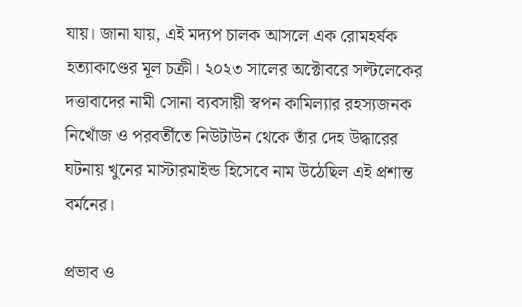যায়। জানা যায়, এই মদ্যপ চালক আসলে এক রোমহর্ষক হত্যাকাণ্ডের মূল চক্রী। ২০২৩ সালের অক্টোবরে সল্টলেকের দত্তাবাদের নামী সোনা ব্যবসায়ী স্বপন কামিল্যার রহস্যজনক নিখোঁজ ও পরবর্তীতে নিউটাউন থেকে তাঁর দেহ উদ্ধারের ঘটনায় খুনের মাস্টারমাইন্ড হিসেবে নাম উঠেছিল এই প্রশান্ত বর্মনের।

প্রভাব ও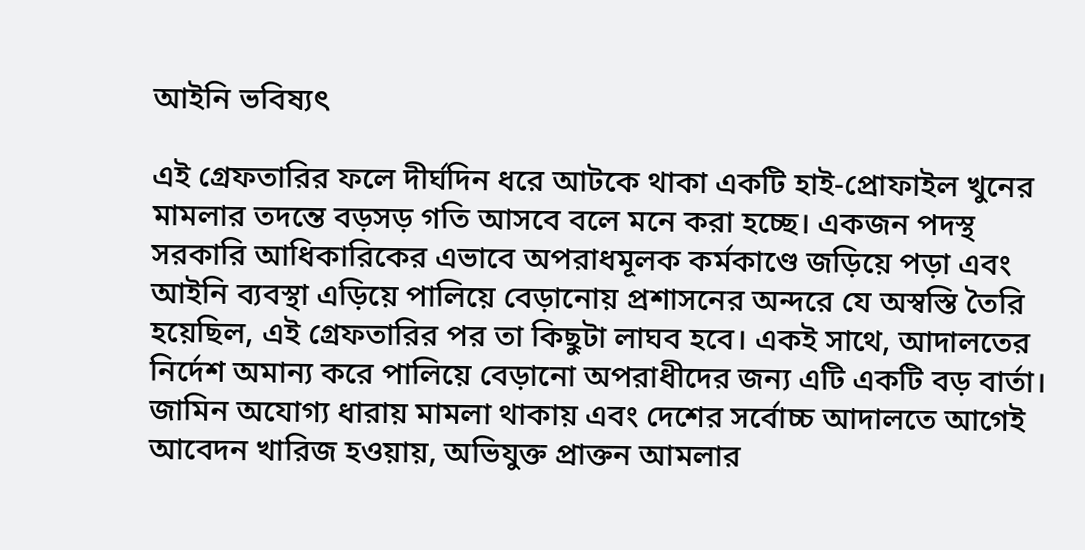আইনি ভবিষ্যৎ

এই গ্রেফতারির ফলে দীর্ঘদিন ধরে আটকে থাকা একটি হাই-প্রোফাইল খুনের মামলার তদন্তে বড়সড় গতি আসবে বলে মনে করা হচ্ছে। একজন পদস্থ সরকারি আধিকারিকের এভাবে অপরাধমূলক কর্মকাণ্ডে জড়িয়ে পড়া এবং আইনি ব্যবস্থা এড়িয়ে পালিয়ে বেড়ানোয় প্রশাসনের অন্দরে যে অস্বস্তি তৈরি হয়েছিল, এই গ্রেফতারির পর তা কিছুটা লাঘব হবে। একই সাথে, আদালতের নির্দেশ অমান্য করে পালিয়ে বেড়ানো অপরাধীদের জন্য এটি একটি বড় বার্তা। জামিন অযোগ্য ধারায় মামলা থাকায় এবং দেশের সর্বোচ্চ আদালতে আগেই আবেদন খারিজ হওয়ায়, অভিযুক্ত প্রাক্তন আমলার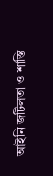আইনি জটিলতা ও শাস্তি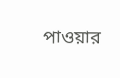পাওয়ার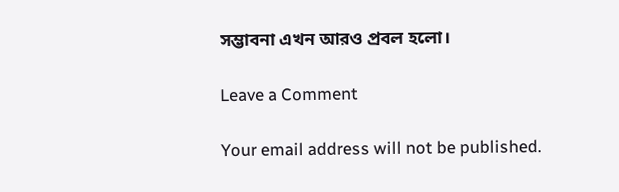সম্ভাবনা এখন আরও প্রবল হলো।

Leave a Comment

Your email address will not be published.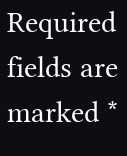Required fields are marked *